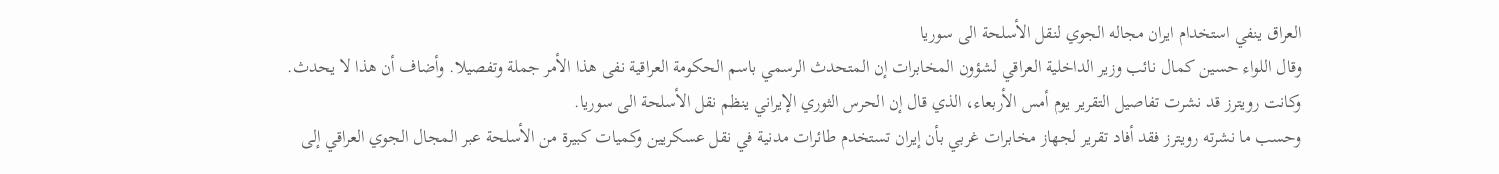العراق ينفي استخدام ايران مجاله الجوي لنقل الأسلحة الى سوريا
وقال اللواء حسين كمال نائب وزير الداخلية العراقي لشؤون المخابرات إن المتحدث الرسمي باسم الحكومة العراقية نفى هذا الأمر جملة وتفصيلا. وأضاف أن هذا لا يحدث.
وكانت رويترز قد نشرت تفاصيل التقرير يوم أمس الأربعاء، الذي قال إن الحرس الثوري الإيراني ينظم نقل الأسلحة الى سوريا.
وحسب ما نشرته رويترز فقد أفاد تقرير لجهاز مخابرات غربي بأن إيران تستخدم طائرات مدنية في نقل عسكريين وكميات كبيرة من الأسلحة عبر المجال الجوي العراقي إلى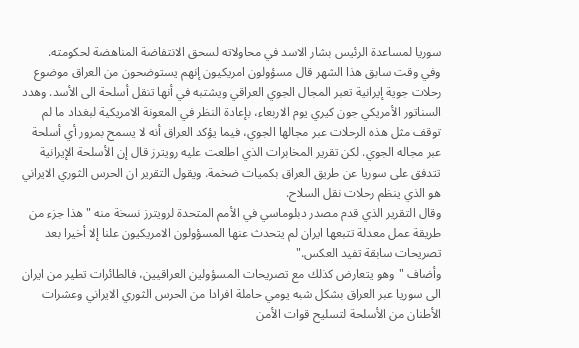سوريا لمساعدة الرئيس بشار الاسد في محاولاته لسحق الانتفاضة المناهضة لحكومته.
وفي وقت سابق هذا الشهر قال مسؤولون امريكيون إنهم يستوضحون من العراق موضوع رحلات جوية إيرانية تعبر المجال الجوي العراقي ويشتبه في أنها تنقل أسلحة الى الأسد. وهدد السناتور الأمريكي جون كيري يوم الاربعاء، بإعادة النظر في المعونة الامريكية لبغداد ما لم توقف مثل هذه الرحلات عبر مجالها الجوي، فيما يؤكد العراق أنه لا يسمح بمرور أي أسلحة عبر مجاله الجوي. لكن تقرير المخابرات الذي اطلعت عليه رويترز قال إن الأسلحة الإيرانية تتدفق على سوريا عن طريق العراق بكميات ضخمة. ويقول التقرير ان الحرس الثوري الايراني هو الذي ينظم رحلات نقل السلاح.
وقال التقرير الذي قدم مصدر دبلوماسي في الأمم المتحدة لرويترز نسخة منه "هذا جزء من طريقة عمل معدلة تتبعها ايران لم يتحدث عنها المسؤولون الامريكيون علنا إلا أخيرا بعد تصريحات سابقة تفيد العكس."
وأضاف "وهو يتعارض كذلك مع تصريحات المسؤولين العراقيين، فالطائرات تطير من ايران الى سوريا عبر العراق بشكل شبه يومي حاملة افرادا من الحرس الثوري الايراني وعشرات الأطنان من الأسلحة لتسليح قوات الأمن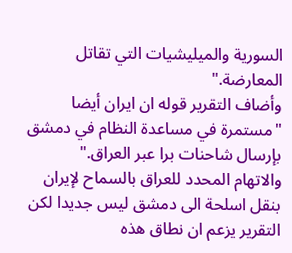السورية والميليشيات التي تقاتل المعارضة."
وأضاف التقرير قوله ان ايران أيضا "مستمرة في مساعدة النظام في دمشق بإرسال شاحنات برا عبر العراق."
والاتهام المحدد للعراق بالسماح لإيران بنقل اسلحة الى دمشق ليس جديدا لكن التقرير يزعم ان نطاق هذه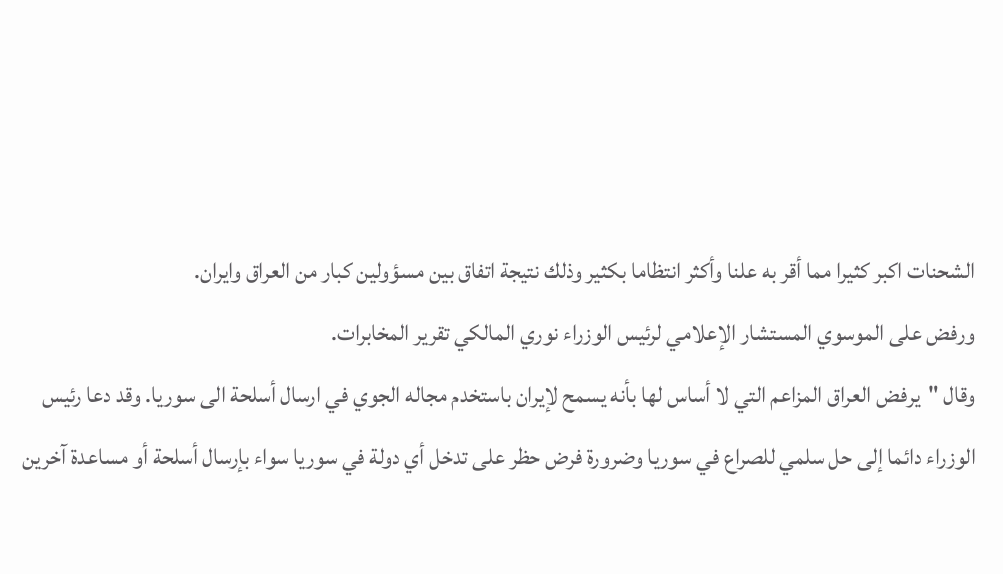الشحنات اكبر كثيرا مما أقر به علنا وأكثر انتظاما بكثير وذلك نتيجة اتفاق بين مسؤولين كبار من العراق وايران.
ورفض على الموسوي المستشار الإعلامي لرئيس الوزراء نوري المالكي تقرير المخابرات.
وقال "يرفض العراق المزاعم التي لا أساس لها بأنه يسمح لإيران باستخدم مجاله الجوي في ارسال أسلحة الى سوريا. وقد دعا رئيس الوزراء دائما إلى حل سلمي للصراع في سوريا وضرورة فرض حظر على تدخل أي دولة في سوريا سواء بإرسال أسلحة أو مساعدة آخرين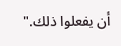أن يفعلوا ذلك."